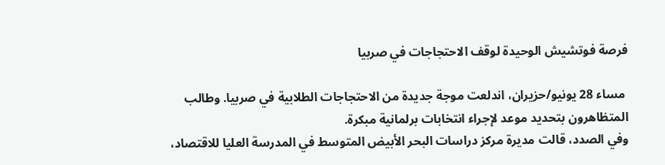فرصة فوتشيش الوحيدة لوقف الاحتجاجات في صربيا

 مساء 28 يونيو/حزيران، اندلعت موجة جديدة من الاحتجاجات الطلابية في صربيا. وطالب المتظاهرون بتحديد موعد لإجراء انتخابات برلمانية مبكرة.
وفي الصدد، قالت مديرة مركز دراسات البحر الأبيض المتوسط في المدرسة العليا للاقتصاد،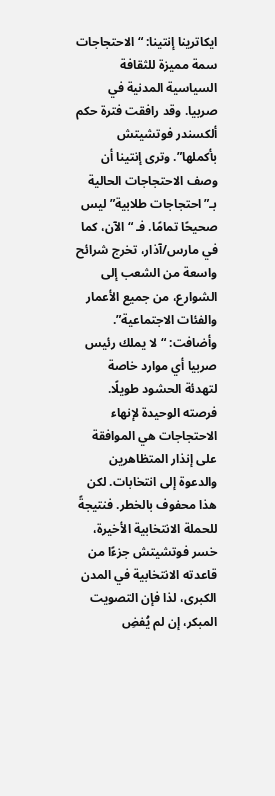ايكاترينا إنتينا: “الاحتجاجات سمة مميزة للثقافة السياسية المدنية في صربيا. وقد رافقت فترة حكم ألكسندر فوتشيتش بأكملها”. وترى إنتينا أن وصف الاحتجاجات الحالية بـ”احتجاجات طلابية” ليس صحيحًا تمامًا. فـ “الآن، كما في مارس/آذار، تخرج شرائح واسعة من الشعب إلى الشوارع، من جميع الأعمار والفئات الاجتماعية”.
وأضافت: “لا يملك رئيس صربيا أي موارد خاصة لتهدئة الحشود طويلًا. فرصته الوحيدة لإنهاء الاحتجاجات هي الموافقة على إنذار المتظاهرين والدعوة إلى انتخابات. لكن هذا محفوف بالخطر. فنتيجةً للحملة الانتخابية الأخيرة، خسر فوتشيتش جزءًا من قاعدته الانتخابية في المدن الكبرى، لذا فإن التصويت المبكر، إن لم يُفضِ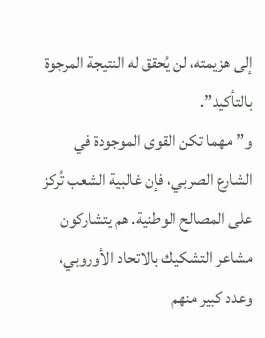إلى هزيمته، لن يُحقق له النتيجة المرجوة بالتأكيد”.
و”مهما تكن القوى الموجودة في الشارع الصربي، فإن غالبية الشعب تُركز على المصالح الوطنية. هم يتشاركون مشاعر التشكيك بالاتحاد الأوروبي، وعدد كبير منهم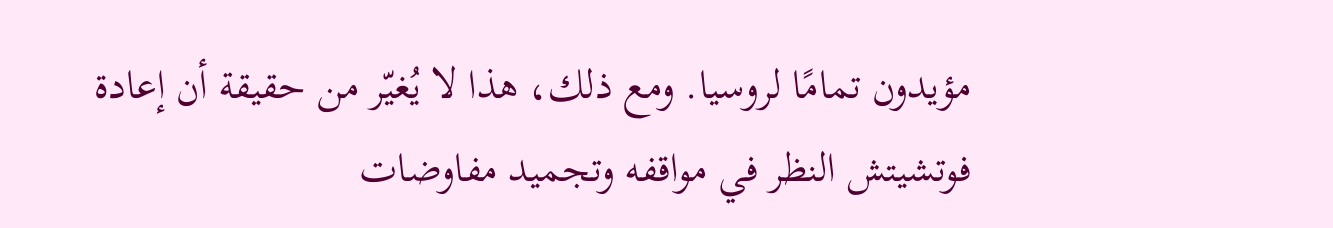مؤيدون تمامًا لروسيا. ومع ذلك، هذا لا يُغيّر من حقيقة أن إعادة فوتشيتش النظر في مواقفه وتجميد مفاوضات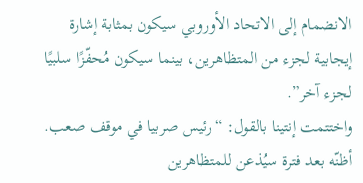الانضمام إلى الاتحاد الأوروبي سيكون بمثابة إشارة إيجابية لجزء من المتظاهرين، بينما سيكون مُحفّزًا سلبيًا لجزء آخر”.
واختتمت إنتينا بالقول: “رئيس صربيا في موقف صعب. أظنّه بعد فترة سيُذعن للمتظاهرين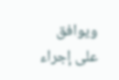ويوافق على إجراء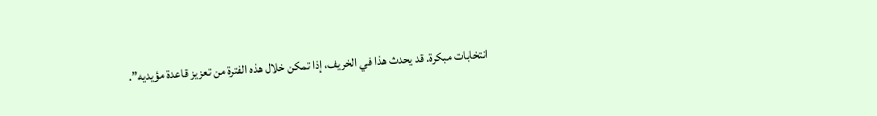انتخابات مبكرة. قد يحدث هذا في الخريف، إذا تمكن خلال هذه الفترة من تعزيز قاعدة مؤيديه”.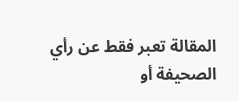المقالة تعبر فقط عن رأي الصحيفة أو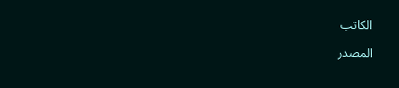الكاتب

المصدر